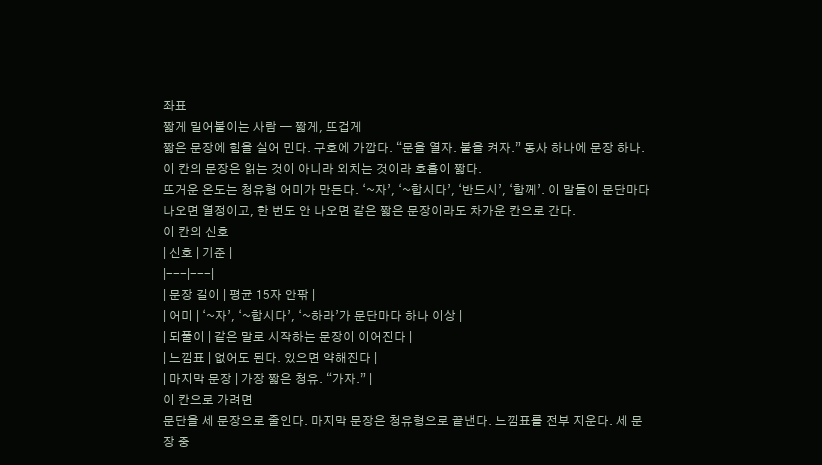좌표
짧게 밀어붙이는 사람 — 짧게, 뜨겁게
짧은 문장에 힘을 실어 민다. 구호에 가깝다. “문을 열자. 불을 켜자.” 동사 하나에 문장 하나. 이 칸의 문장은 읽는 것이 아니라 외치는 것이라 호흡이 짧다.
뜨거운 온도는 청유형 어미가 만든다. ‘~자’, ‘~합시다’, ‘반드시’, ‘함께’. 이 말들이 문단마다 나오면 열정이고, 한 번도 안 나오면 같은 짧은 문장이라도 차가운 칸으로 간다.
이 칸의 신호
| 신호 | 기준 |
|---|---|
| 문장 길이 | 평균 15자 안팎 |
| 어미 | ‘~자’, ‘~합시다’, ‘~하라’가 문단마다 하나 이상 |
| 되풀이 | 같은 말로 시작하는 문장이 이어진다 |
| 느낌표 | 없어도 된다. 있으면 약해진다 |
| 마지막 문장 | 가장 짧은 청유. “가자.” |
이 칸으로 가려면
문단을 세 문장으로 줄인다. 마지막 문장은 청유형으로 끝낸다. 느낌표를 전부 지운다. 세 문장 중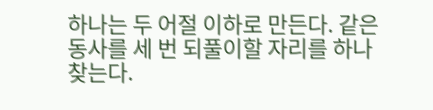하나는 두 어절 이하로 만든다. 같은 동사를 세 번 되풀이할 자리를 하나 찾는다.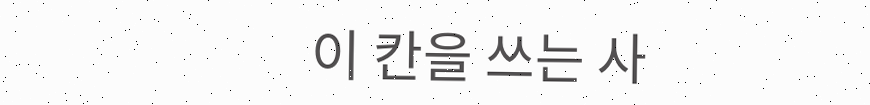이 칸을 쓰는 사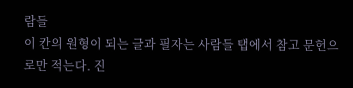람들
이 칸의 원형이 되는 글과 필자는 사람들 탭에서 참고 문헌으로만 적는다. 진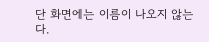단 화면에는 이름이 나오지 않는다.